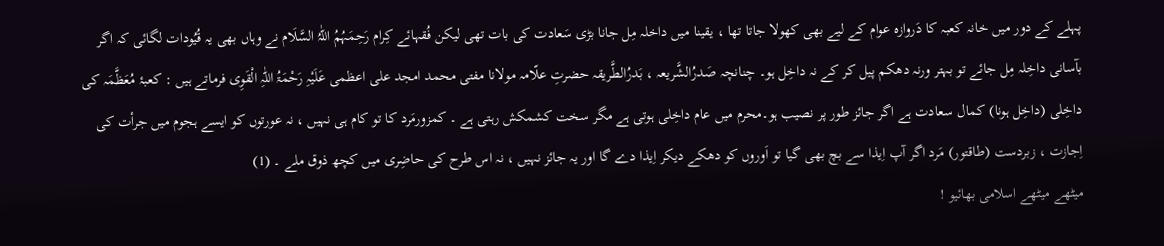پہلے کے دور میں خانہ کعبہ کا دَروازہ عوام کے لیے بھی کھولا جاتا تھا ، یقینا میں داخلہ مِل جانا بڑی سَعادت کی بات تھی لیکن فُقہائے کِرام رَحِمَہُمُ اللّٰہُ السَّلَام نے وہاں بھی یہ قُیُودات لگائی کہ اگر بآسانی داخِلہ مِل جائے تو بہتر ورنہ دھکم پیل کر کے نہ داخِل ہو۔ چنانچہ صَدرُالشَّریعہ ، بَدرُالطَّریقہ حضرتِ علّامہ مولانا مفتی محمد امجد علی اعظمی عَلَیْہِ رَحْمَۃُ اللّٰہِ الْقَوِی فرماتے ہیں : کعبۂ مُعَظَّمَہ کی داخِلی (داخِل ہونا) کمال سعادت ہے اگر جائز طور پر نصیب ہو۔محرم میں عام داخِلی ہوتی ہے مگر سخت کشمکش رہتی ہے ۔ کمزورمَرد کا تو کام ہی نہیں ، نہ عورتوں کو ایسے ہجوم میں جرأت کی اِجازت ، زبردست (طاقتور) مَرد اگر آپ اِیذا سے بچ بھی گیا تو اَوروں کو دھکے دیکر اِیذا دے گا اور یہ جائز نہیں ، نہ اس طرح کی حاضِری میں کچھ ذوق ملے ۔ (1)
میٹھے میٹھے اسلامی بھائیو !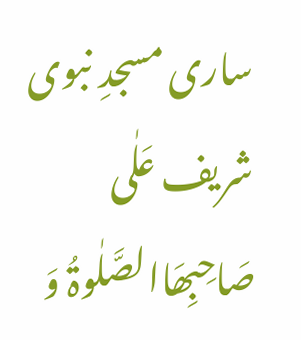ساری مسجدِ نبوی شریف عَلٰی صَاحِبِھَاالصَّلٰوۃُ وَ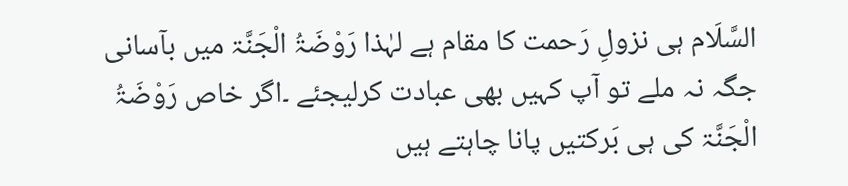السَّلَام ہی نزولِ رَحمت کا مقام ہے لہٰذا رَوْضَۃُ الْجَنَّۃ میں بآسانی جگہ نہ ملے تو آپ کہیں بھی عبادت کرلیجئے ۔اگر خاص رَوْضَۃُ الْجَنَّۃ کی ہی بَرکتیں پانا چاہتے ہیں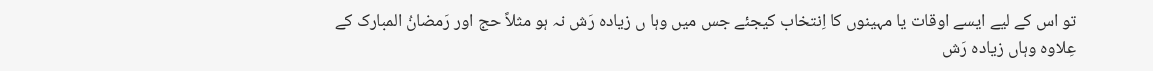تو اس کے لیے ایسے اوقات یا مہینوں کا اِنتخاب کیجئے جس میں وہا ں زیادہ رَش نہ ہو مثلاً حج اور رَمضانُ المبارک کے عِلاوہ وہاں زیادہ رَش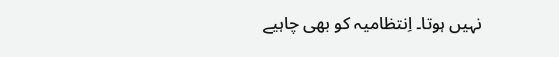نہیں ہوتا۔ اِنتظامیہ کو بھی چاہیے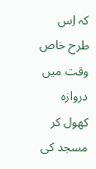کہ اِس طرح خاص وقت میں دروازہ کھول کر مسجد کی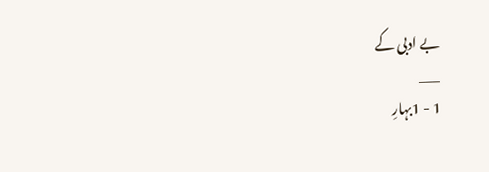بے ادبی کے
___
1 - 1بہارِ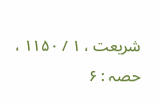شریعت ، ۱ / ۱۱۵۰ ، حصہ : ۶